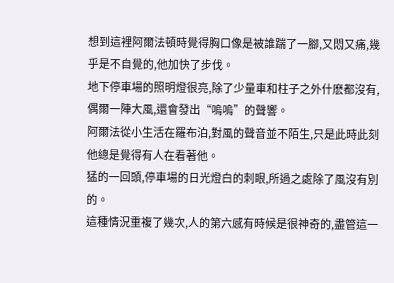想到這裡阿爾法頓時覺得胸口像是被誰踹了一腳,又悶又痛,幾乎是不自覺的,他加快了步伐。
地下停車場的照明燈很亮,除了少量車和柱子之外什麽都沒有,偶爾一陣大風,還會發出“嗚嗚”的聲響。
阿爾法從小生活在羅布泊,對風的聲音並不陌生,只是此時此刻他總是覺得有人在看著他。
猛的一回頭,停車場的日光燈白的刺眼,所過之處除了風沒有別的。
這種情況重複了幾次,人的第六感有時候是很神奇的,盡管這一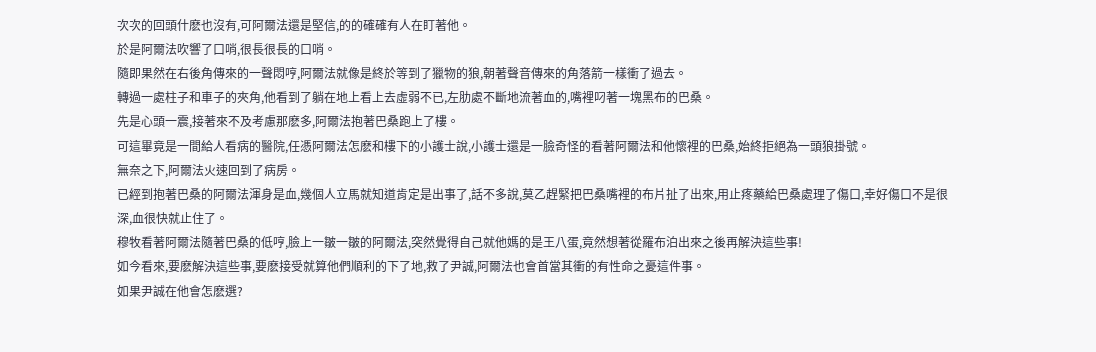次次的回頭什麽也沒有,可阿爾法還是堅信,的的確確有人在盯著他。
於是阿爾法吹響了口哨,很長很長的口哨。
隨即果然在右後角傳來的一聲悶哼,阿爾法就像是終於等到了獵物的狼,朝著聲音傳來的角落箭一樣衝了過去。
轉過一處柱子和車子的夾角,他看到了躺在地上看上去虛弱不已,左肋處不斷地流著血的,嘴裡叼著一塊黑布的巴桑。
先是心頭一震,接著來不及考慮那麽多,阿爾法抱著巴桑跑上了樓。
可這畢竟是一間給人看病的醫院,任憑阿爾法怎麽和樓下的小護士說,小護士還是一臉奇怪的看著阿爾法和他懷裡的巴桑,始終拒絕為一頭狼掛號。
無奈之下,阿爾法火速回到了病房。
已經到抱著巴桑的阿爾法渾身是血,幾個人立馬就知道肯定是出事了,話不多說,莫乙趕緊把巴桑嘴裡的布片扯了出來,用止疼藥給巴桑處理了傷口,幸好傷口不是很深,血很快就止住了。
穆牧看著阿爾法隨著巴桑的低哼,臉上一皺一皺的阿爾法,突然覺得自己就他媽的是王八蛋,竟然想著從羅布泊出來之後再解決這些事!
如今看來,要麽解決這些事,要麽接受就算他們順利的下了地,救了尹誠,阿爾法也會首當其衝的有性命之憂這件事。
如果尹誠在他會怎麽選?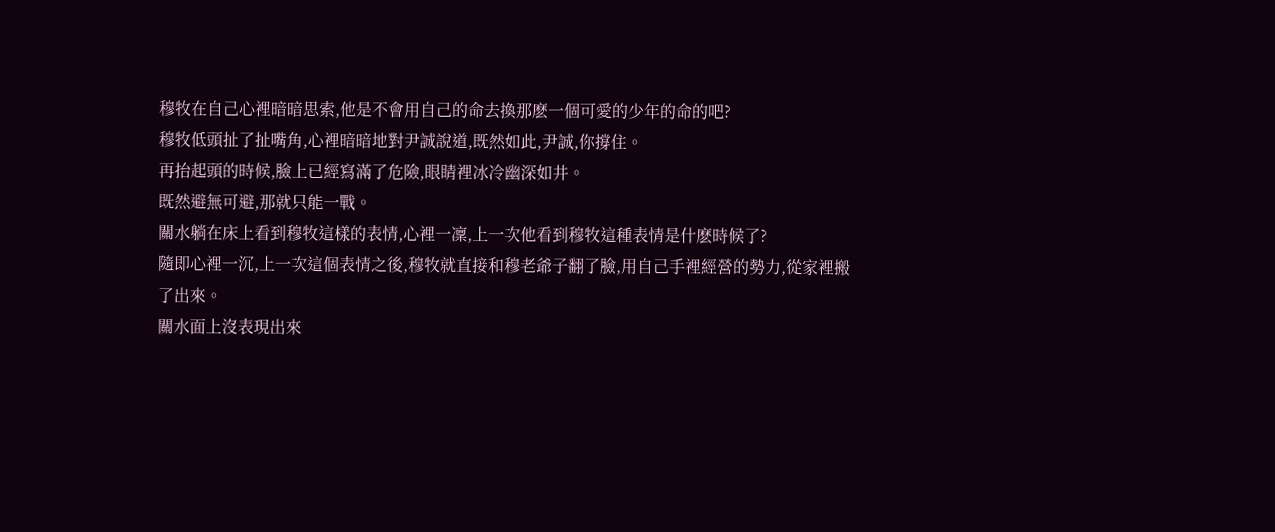穆牧在自己心裡暗暗思索,他是不會用自己的命去換那麽一個可愛的少年的命的吧?
穆牧低頭扯了扯嘴角,心裡暗暗地對尹誠說道,既然如此,尹誠,你撐住。
再抬起頭的時候,臉上已經寫滿了危險,眼睛裡冰冷幽深如井。
既然避無可避,那就只能一戰。
關水躺在床上看到穆牧這樣的表情,心裡一凜,上一次他看到穆牧這種表情是什麽時候了?
隨即心裡一沉,上一次這個表情之後,穆牧就直接和穆老爺子翻了臉,用自己手裡經營的勢力,從家裡搬了出來。
關水面上沒表現出來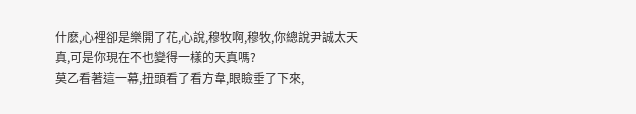什麽,心裡卻是樂開了花,心說,穆牧啊,穆牧,你總說尹誠太天真,可是你現在不也變得一樣的天真嗎?
莫乙看著這一幕,扭頭看了看方韋,眼瞼垂了下來,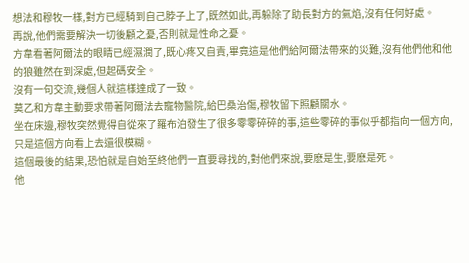想法和穆牧一樣,對方已經騎到自己脖子上了,既然如此,再躲除了助長對方的氣焰,沒有任何好處。
再說,他們需要解決一切後顧之憂,否則就是性命之憂。
方韋看著阿爾法的眼睛已經濕潤了,既心疼又自責,畢竟這是他們給阿爾法帶來的災難,沒有他們他和他的狼雖然在到深處,但起碼安全。
沒有一句交流,幾個人就這樣達成了一致。
莫乙和方韋主動要求帶著阿爾法去寵物醫院,給巴桑治傷,穆牧留下照顧關水。
坐在床邊,穆牧突然覺得自從來了羅布泊發生了很多零零碎碎的事,這些零碎的事似乎都指向一個方向,只是這個方向看上去還很模糊。
這個最後的結果,恐怕就是自始至終他們一直要尋找的,對他們來說,要麽是生,要麽是死。
他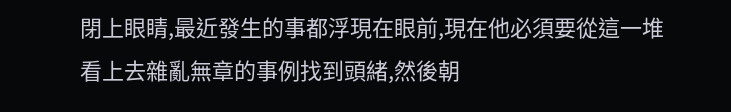閉上眼睛,最近發生的事都浮現在眼前,現在他必須要從這一堆看上去雜亂無章的事例找到頭緒,然後朝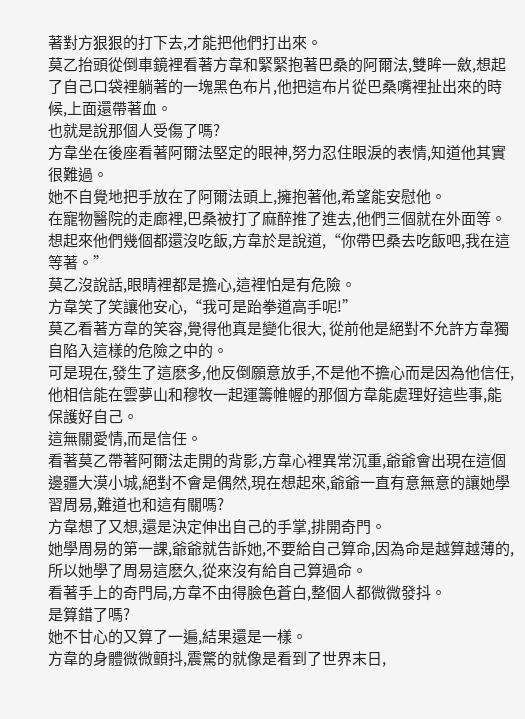著對方狠狠的打下去,才能把他們打出來。
莫乙抬頭從倒車鏡裡看著方韋和緊緊抱著巴桑的阿爾法,雙眸一斂,想起了自己口袋裡躺著的一塊黑色布片,他把這布片從巴桑嘴裡扯出來的時候,上面還帶著血。
也就是說那個人受傷了嗎?
方韋坐在後座看著阿爾法堅定的眼神,努力忍住眼淚的表情,知道他其實很難過。
她不自覺地把手放在了阿爾法頭上,擁抱著他,希望能安慰他。
在寵物醫院的走廊裡,巴桑被打了麻醉推了進去,他們三個就在外面等。
想起來他們幾個都還沒吃飯,方韋於是說道,“你帶巴桑去吃飯吧,我在這等著。”
莫乙沒說話,眼睛裡都是擔心,這裡怕是有危險。
方韋笑了笑讓他安心,“我可是跆拳道高手呢!”
莫乙看著方韋的笑容,覺得他真是變化很大, 從前他是絕對不允許方韋獨自陷入這樣的危險之中的。
可是現在,發生了這麽多,他反倒願意放手,不是他不擔心而是因為他信任,他相信能在雲夢山和穆牧一起運籌帷幄的那個方韋能處理好這些事,能保護好自己。
這無關愛情,而是信任。
看著莫乙帶著阿爾法走開的背影,方韋心裡異常沉重,爺爺會出現在這個邊疆大漠小城,絕對不會是偶然,現在想起來,爺爺一直有意無意的讓她學習周易,難道也和這有關嗎?
方韋想了又想,還是決定伸出自己的手掌,排開奇門。
她學周易的第一課,爺爺就告訴她,不要給自己算命,因為命是越算越薄的,所以她學了周易這麽久,從來沒有給自己算過命。
看著手上的奇門局,方韋不由得臉色蒼白,整個人都微微發抖。
是算錯了嗎?
她不甘心的又算了一遍,結果還是一樣。
方韋的身體微微顫抖,震驚的就像是看到了世界末日,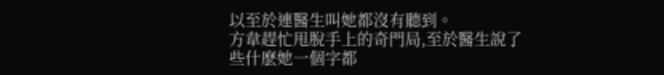以至於連醫生叫她都沒有聽到。
方韋趕忙甩脫手上的奇門局,至於醫生說了些什麽她一個字都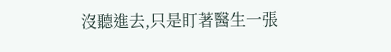沒聽進去,只是盯著醫生一張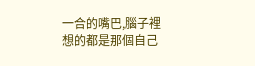一合的嘴巴,腦子裡想的都是那個自己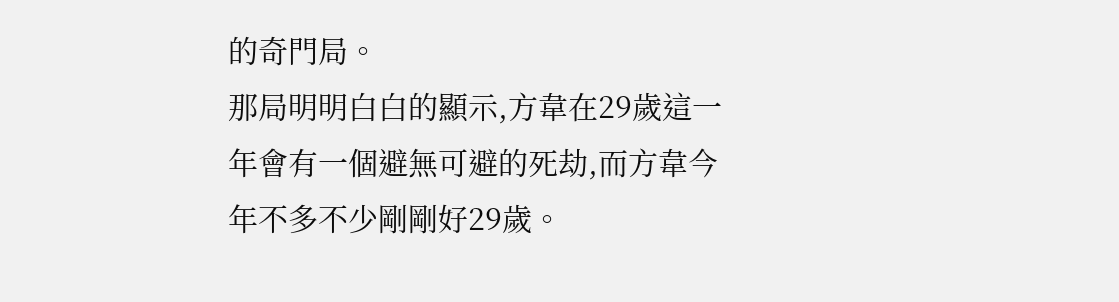的奇門局。
那局明明白白的顯示,方韋在29歲這一年會有一個避無可避的死劫,而方韋今年不多不少剛剛好29歲。